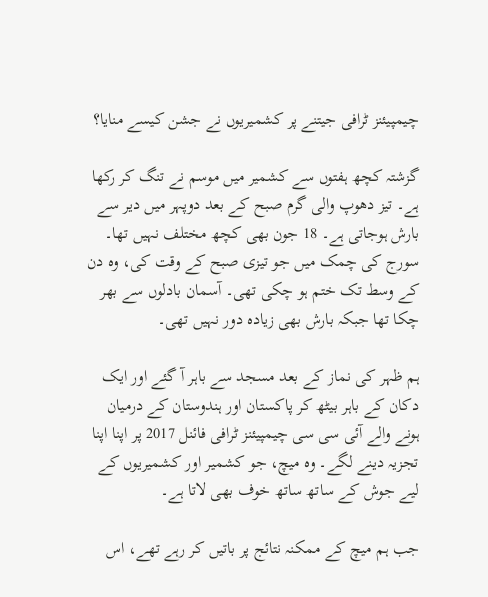چیمپیئنز ٹرافی جیتنے پر کشمیریوں نے جشن کیسے منایا؟

گزشتہ کچھ ہفتوں سے کشمیر میں موسم نے تنگ کر رکھا ہے۔ تیز دھوپ والی گرم صبح کے بعد دوپہر میں دیر سے بارش ہوجاتی ہے۔ 18 جون بھی کچھ مختلف نہیں تھا۔ سورج کی چمک میں جو تیزی صبح کے وقت کی، وہ دن کے وسط تک ختم ہو چکی تھی۔ آسمان بادلوں سے بھر چکا تھا جبکہ بارش بھی زیادہ دور نہیں تھی۔

ہم ظہر کی نماز کے بعد مسجد سے باہر آ گئے اور ایک دکان کے باہر بیٹھ کر پاکستان اور ہندوستان کے درمیان ہونے والے آئی سی سی چیمپیئنز ٹرافی فائنل 2017 پر اپنا اپنا تجزیہ دینے لگے۔ وہ میچ، جو کشمیر اور کشمیریوں کے لیے جوش کے ساتھ ساتھ خوف بھی لاتا ہے۔

جب ہم میچ کے ممکنہ نتائج پر باتیں کر رہے تھے، اس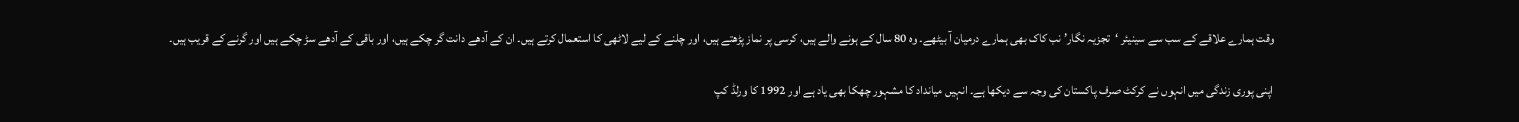وقت ہمارے علاقے کے سب سے سینیئر ‘تجزیہ نگار’ نب کاک بھی ہمارے درمیان آ بیٹھے۔ وہ 80 سال کے ہونے والے ہیں، کرسی پر نماز پڑھتے ہیں، اور چلنے کے لیے لاٹھی کا استعمال کرتے ہیں۔ ان کے آدھے دانت گر چکے ہیں، اور باقی کے آدھے سڑ چکے ہیں اور گرنے کے قریب ہیں۔

اپنی پوری زندگی میں انہوں نے کرکٹ صرف پاکستان کی وجہ سے دیکھا ہے۔ انہیں میانداد کا مشہور چھکا بھی یاد ہے اور 1992 کا ورلڈ کپ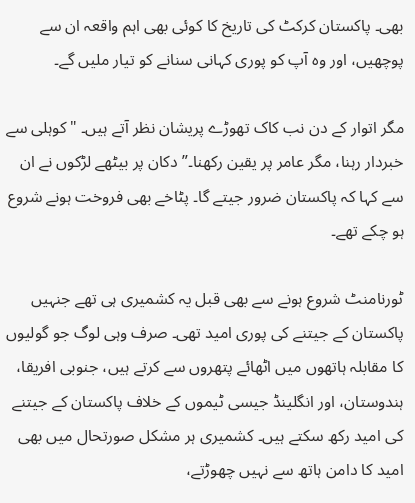بھی۔ پاکستان کرکٹ کی تاریخ کا کوئی بھی اہم واقعہ ان سے پوچھیں، اور وہ آپ کو پوری کہانی سنانے کو تیار ملیں گے۔

مگر اتوار کے دن نب کاک تھوڑے پریشان نظر آتے ہیں۔ "کوہلی سے خبردار رہنا، مگر عامر پر یقین رکھنا۔” دکان پر بیٹھے لڑکوں نے ان سے کہا کہ پاکستان ضرور جیتے گا۔ پٹاخے بھی فروخت ہونے شروع ہو چکے تھے۔

ٹورنامنٹ شروع ہونے سے بھی قبل یہ کشمیری ہی تھے جنہیں پاکستان کے جیتنے کی پوری امید تھی۔ صرف وہی لوگ جو گولیوں کا مقابلہ ہاتھوں میں اٹھائے پتھروں سے کرتے ہیں، جنوبی افریقا، ہندوستان، اور انگلینڈ جیسی ٹیموں کے خلاف پاکستان کے جیتنے کی امید رکھ سکتے ہیں۔ کشمیری ہر مشکل صورتحال میں بھی امید کا دامن ہاتھ سے نہیں چھوڑتے،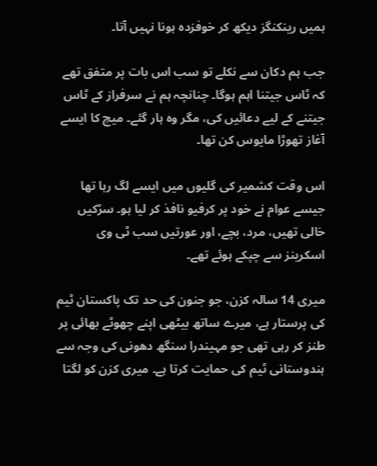ہمیں رینکنگز دیکھ کر خوفزدہ ہونا نہیں آتا۔

جب ہم دکان سے نکلے تو سب اس بات پر متفق تھے کہ ٹاس جیتنا اہم ہوگا۔ چنانچہ ہم نے سرفراز کے ٹاس جیتنے کے لیے دعائیں کی، مگر وہ ہار گئے۔ میچ کا ایسے آغاز تھوڑا مایوس کن تھا۔

اس وقت کشمیر کی گلیوں میں ایسے لگ رہا تھا جیسے عوام نے خود پر کرفیو نافذ کر لیا ہو۔ سڑکیں خالی تھیں، مرد، بچے، اور عورتیں سب ٹی وی اسکرینز سے چپکے ہوئے تھے۔

میری 14 سالہ کزن، جو جنون کی حد تک پاکستان ٹیم کی پرستار ہے، میرے ساتھ بیٹھی اپنے چھوٹے بھائی پر طنز کر رہی تھی جو مہیندرا سنگھ دھونی کی وجہ سے ہندوستانی ٹیم کی حمایت کرتا ہے۔ میری کزن کو لگتا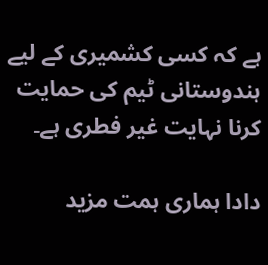ہے کہ کسی کشمیری کے لیے ہندوستانی ٹیم کی حمایت کرنا نہایت غیر فطری ہے۔

دادا ہماری ہمت مزید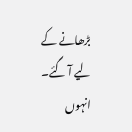بڑھانے کے لیے آ گئے۔ انہوں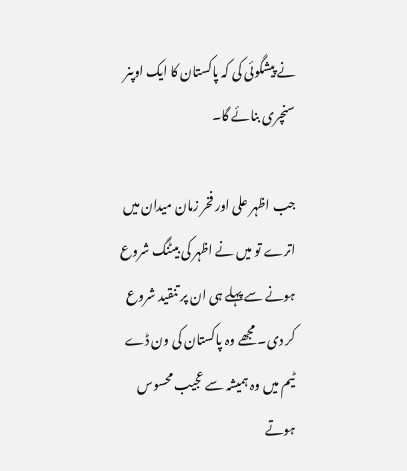نے پیشگوئی کی کہ پاکستان کا ایک اوپنر سنچری بنائے گا۔

جب اظہر علی اور فخر زمان میدان میں اترے تو میں نے اظہر کی بیٹنگ شروع ہونے سے پہلے ہی ان پر تنقید شروع کر دی۔ مجھے وہ پاکستان کی ون ڈے ٹیم میں وہ ہمیشہ سے عجیب محسوس ہوتے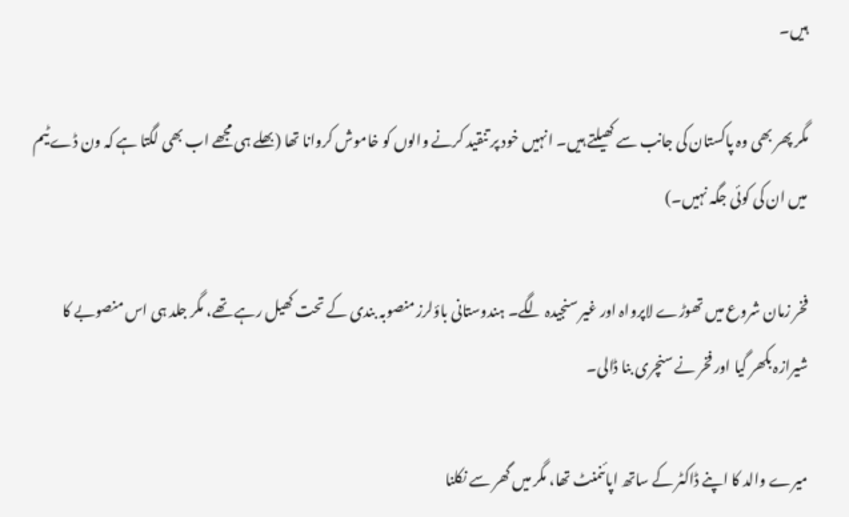ہیں۔

مگر پھر بھی وہ پاکستان کی جانب سے کھیلتے ہیں۔ انہیں خود پر تنقید کرنے والوں کو خاموش کروانا تھا (بھلے ہی مجھے اب بھی لگتا ہے کہ ون ڈے ٹیم میں ان کی کوئی جگہ نہیں۔)

فخر زمان شروع میں تھوڑے لاپرواہ اور غیر سنجیدہ لگے۔ ہندوستانی باؤلرز منصوبہ بندی کے تحت کھیل رہے تھے، مگر جلد ہی اس منصوبے کا شیرازہ بکھر گیا اور فخر نے سنچری بنا ڈالی۔

میرے والد کا اپنے ڈاکٹر کے ساتھ اپائنمنٹ تھا، مگر میں گھر سے نکلنا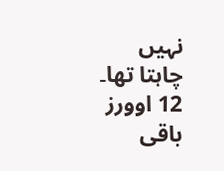نہیں چاہتا تھا۔ 12 اوورز باقی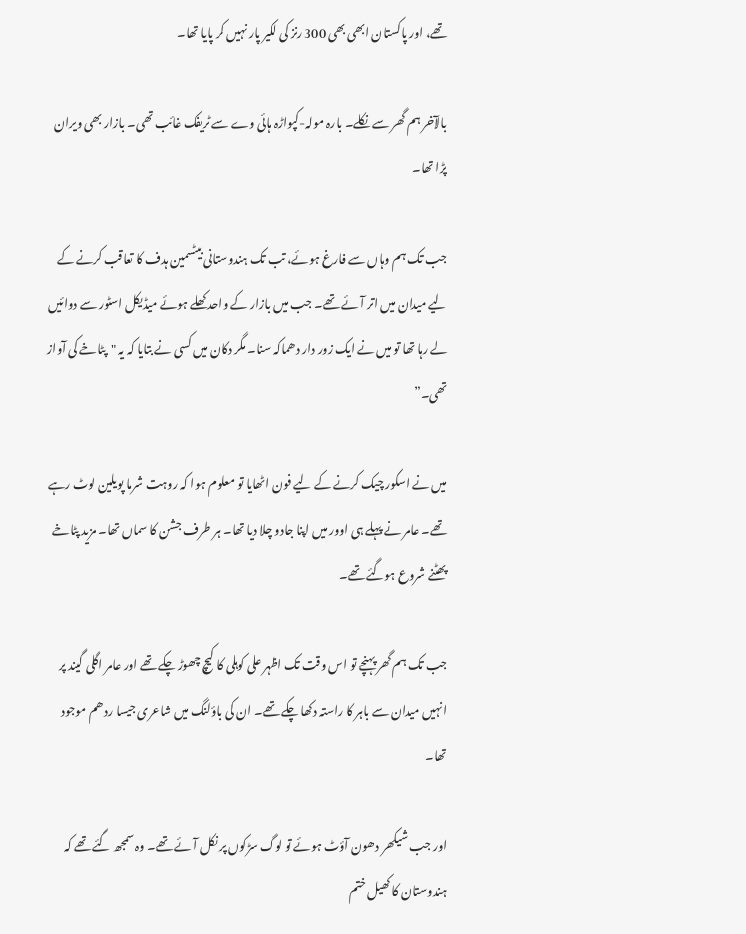تھے، اور پاکستان ابھی بھی 300 رنز کی لکیر پار نہیں کر پایا تھا۔

بالآخر ہم گھر سے نکلے۔ بارہ مولہ-کپواڑہ ہائی وے سے ٹریفک غائب تھی۔ بازار بھی ویران پڑا تھا۔

جب تک ہم وہاں سے فارغ ہوئے، تب تک ہندوستانی بیٹسمین ہدف کا تعاقب کرنے کے لیے میدان میں اتر آئے تھے۔ جب میں بازار کے واحد کھلے ہوئے میڈیکل اسٹور سے دوائیں لے رہا تھا تو میں نے ایک زور دار دھماکہ سنا۔ مگر دکان میں کسی نے بتایا کہ یہ "پٹاخے کی آواز تھی۔”

میں نے اسکور چیک کرنے کے لیے فون اٹھایا تو معلوم ہوا کہ روہت شرما پویلین لوٹ رہے تھے۔ عامر نے پہلے ہی اوور میں اپنا جادو چلا دیا تھا۔ ہر طرف جشن کا سماں تھا۔ مزید پٹاخے پھٹنے شروع ہوگئے تھے۔

جب تک ہم گھر پہنچے تو اس وقت تک اظہر علی کوہلی کا کیچ چھوڑ چکے تھے اور عامر اگلی گیند پر انہیں میدان سے باہر کا راستہ دکھا چکے تھے۔ ان کی باؤلنگ میں شاعری جیسا ردھم موجود تھا۔

اور جب شیکھر دھون آؤٹ ہوئے تو لوگ سڑکوں پر نکل آئے تھے۔ وہ سمجھ گئے تھے کہ ہندوستان کا کھیل ختم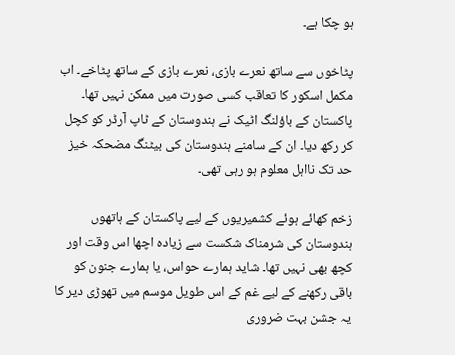ہو چکا ہے۔

پٹاخوں سے ساتھ نعرے بازی، نعرے بازی کے ساتھ پٹاخے۔ اب مکمل اسکور کا تعاقب کسی صورت میں ممکن نہیں تھا۔ پاکستان کے باؤلنگ اٹیک نے ہندوستان کے ٹاپ آرڈر کو کچل کر رکھ دیا۔ ان کے سامنے ہندوستان کی بیٹنگ مضحکہ خیز حد تک نااہل معلوم ہو رہی تھی۔

زخم کھائے ہوئے کشمیریوں کے لیے پاکستان کے ہاتھوں ہندوستان کی شرمناک شکست سے زیادہ اچھا اس وقت اور کچھ بھی نہیں تھا۔ شاید ہمارے حواس، یا ہمارے جنون کو باقی رکھنے کے لیے غم کے اس طویل موسم میں تھوڑی دیر کا یہ جشن بہت ضروری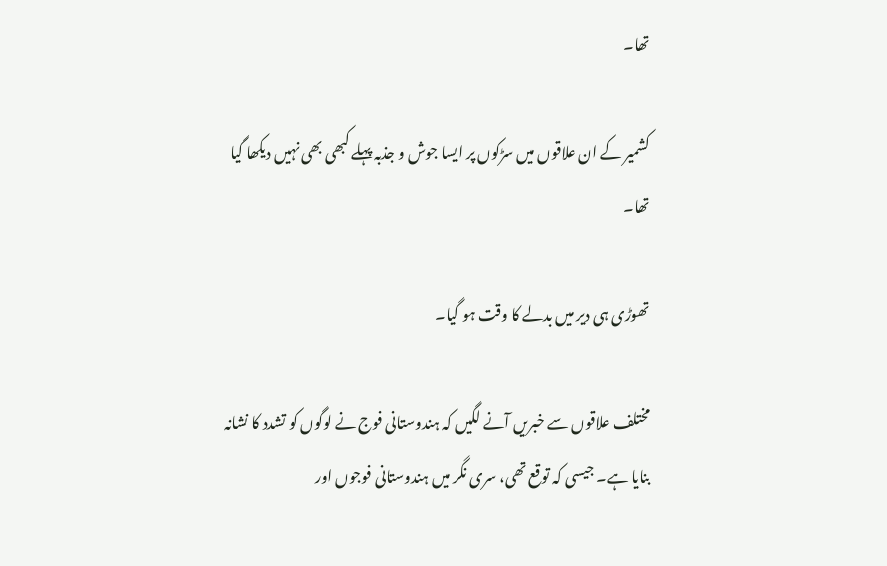تھا۔

کشمیر کے ان علاقوں میں سڑکوں پر ایسا جوش و جذبہ پہلے کبھی بھی نہیں دیکھا گیا تھا۔

تھوڑی ہی دیر میں بدلے کا وقت ہو گیا۔

مختلف علاقوں سے خبریں آنے لگیں کہ ہندوستانی فوج نے لوگوں کو تشدد کا نشانہ بنایا ہے۔ جیسی کہ توقع تھی، سری نگر میں ہندوستانی فوجوں اور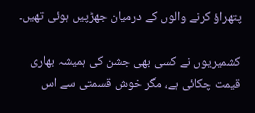پتھراؤ کرنے والوں کے درمیان جھڑپیں ہوئی تھیں۔

کشمیریوں نے کسی بھی جشن کی ہمیشہ بھاری قیمت چکائی ہے، مگر خوش قسمتی سے اس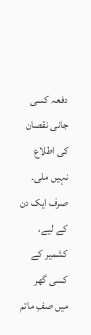دفعہ کسی جانی نقصان کی اطلاع نہیں ملی۔ صرف ایک دن کے لیے، کشمیر کے کسی گھر میں صفِ ماتم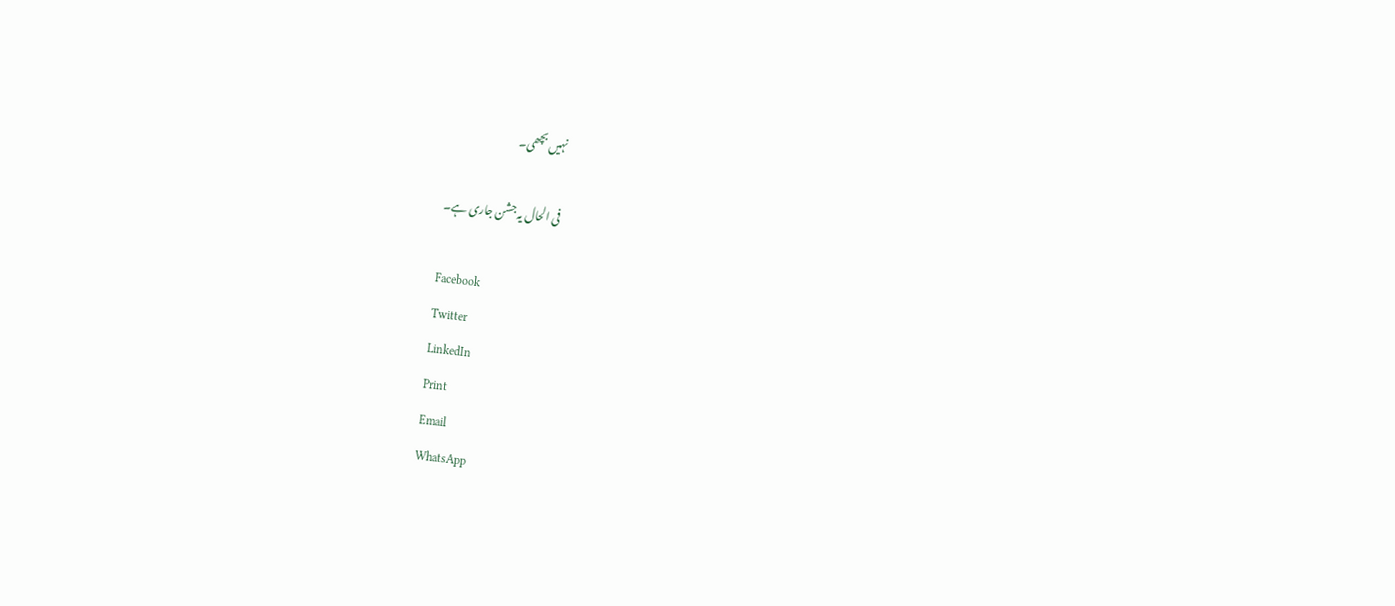نہیں بچھی۔

فی الحال یہ جشن جاری ہے۔

Facebook
Twitter
LinkedIn
Print
Email
WhatsApp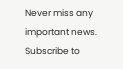Never miss any important news. Subscribe to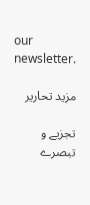our newsletter.

مزید تحاریر

تجزیے و تبصرے